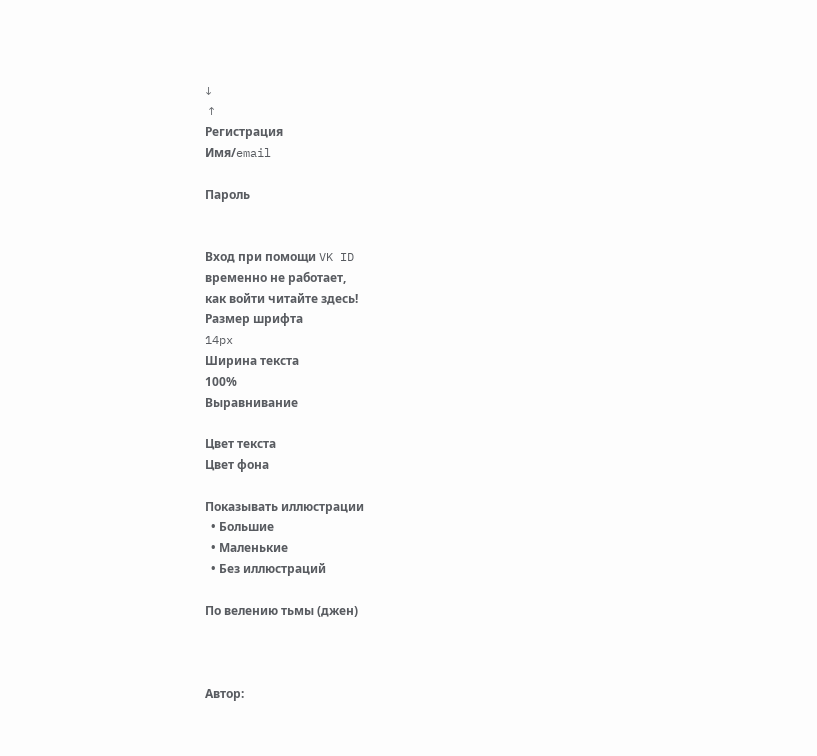↓
 ↑
Регистрация
Имя/email

Пароль


Вход при помощи VK ID
временно не работает,
как войти читайте здесь!
Размер шрифта
14px
Ширина текста
100%
Выравнивание

Цвет текста
Цвет фона

Показывать иллюстрации
  • Большие
  • Маленькие
  • Без иллюстраций

По велению тьмы (джен)



Автор: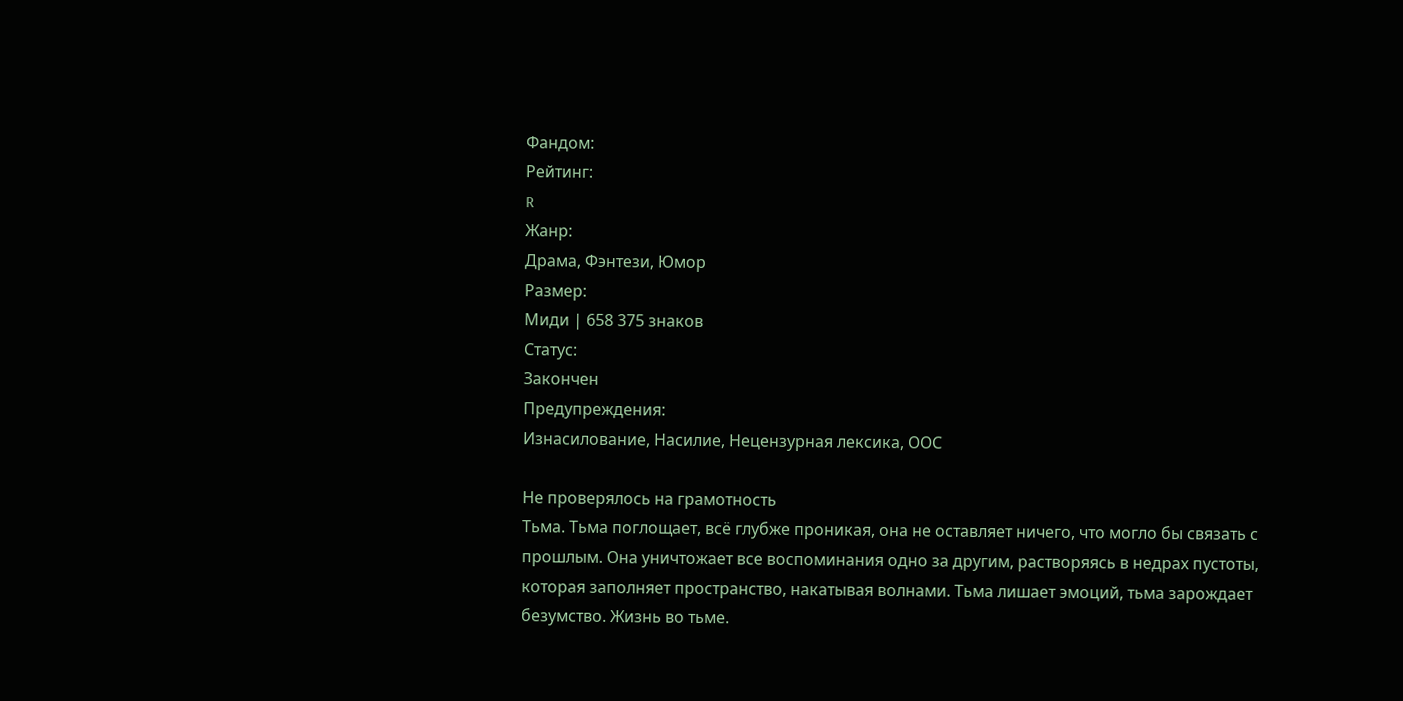Фандом:
Рейтинг:
R
Жанр:
Драма, Фэнтези, Юмор
Размер:
Миди | 658 375 знаков
Статус:
Закончен
Предупреждения:
Изнасилование, Насилие, Нецензурная лексика, ООС

Не проверялось на грамотность
Тьма. Тьма поглощает, всё глубже проникая, она не оставляет ничего, что могло бы связать с прошлым. Она уничтожает все воспоминания одно за другим, растворяясь в недрах пустоты, которая заполняет пространство, накатывая волнами. Тьма лишает эмоций, тьма зарождает безумство. Жизнь во тьме.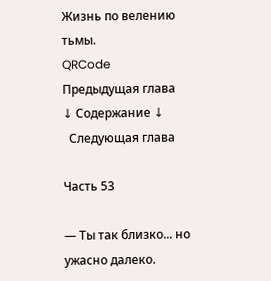Жизнь по велению тьмы.
QRCode
Предыдущая глава
↓ Содержание ↓
  Следующая глава

Часть 53

— Ты так близко... но ужасно далеко.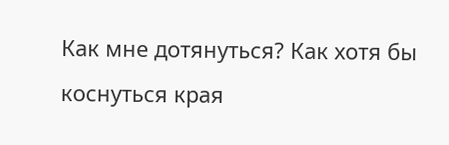Как мне дотянуться? Как хотя бы коснуться края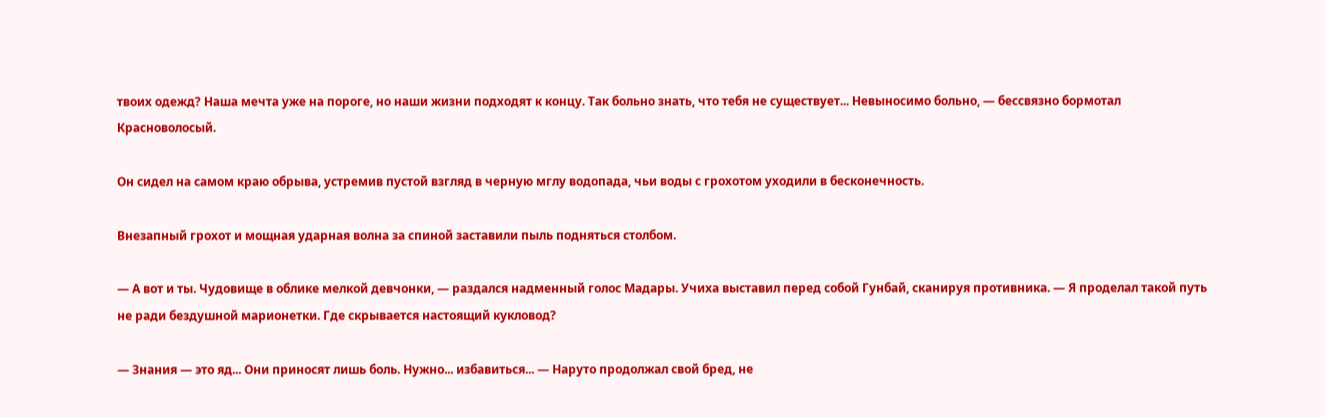твоих одежд? Наша мечта уже на пороге, но наши жизни подходят к концу. Так больно знать, что тебя не существует... Невыносимо больно, — бессвязно бормотал Красноволосый.

Он сидел на самом краю обрыва, устремив пустой взгляд в черную мглу водопада, чьи воды с грохотом уходили в бесконечность.

Внезапный грохот и мощная ударная волна за спиной заставили пыль подняться столбом.

— А вот и ты. Чудовище в облике мелкой девчонки, — раздался надменный голос Мадары. Учиха выставил перед собой Гунбай, сканируя противника. — Я проделал такой путь не ради бездушной марионетки. Где скрывается настоящий кукловод?

— Знания — это яд... Они приносят лишь боль. Нужно... избавиться... — Наруто продолжал свой бред, не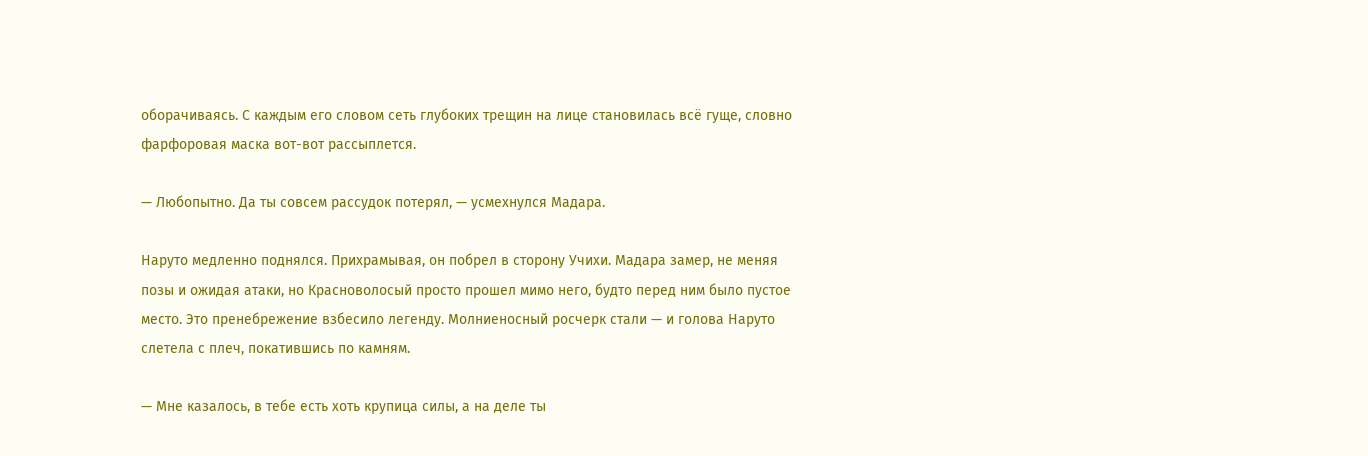оборачиваясь. С каждым его словом сеть глубоких трещин на лице становилась всё гуще, словно фарфоровая маска вот-вот рассыплется.

— Любопытно. Да ты совсем рассудок потерял, — усмехнулся Мадара.

Наруто медленно поднялся. Прихрамывая, он побрел в сторону Учихи. Мадара замер, не меняя позы и ожидая атаки, но Красноволосый просто прошел мимо него, будто перед ним было пустое место. Это пренебрежение взбесило легенду. Молниеносный росчерк стали — и голова Наруто слетела с плеч, покатившись по камням.

— Мне казалось, в тебе есть хоть крупица силы, а на деле ты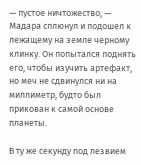— пустое ничтожество, — Мадара сплюнул и подошел к лежащему на земле черному клинку. Он попытался поднять его, чтобы изучить артефакт, но меч не сдвинулся ни на миллиметр, будто был прикован к самой основе планеты.

В ту же секунду под лезвием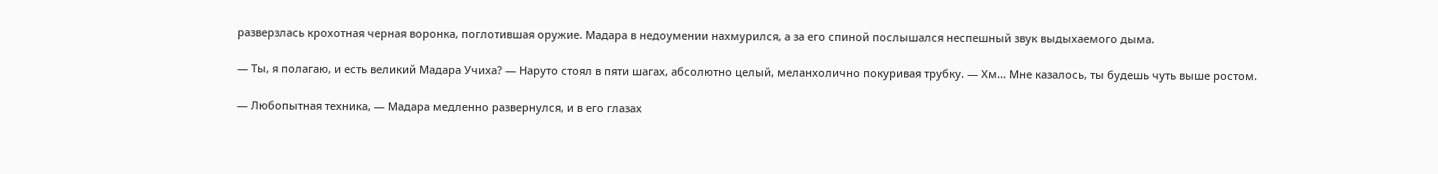разверзлась крохотная черная воронка, поглотившая оружие. Мадара в недоумении нахмурился, а за его спиной послышался неспешный звук выдыхаемого дыма.

— Ты, я полагаю, и есть великий Мадара Учиха? — Наруто стоял в пяти шагах, абсолютно целый, меланхолично покуривая трубку. — Хм... Мне казалось, ты будешь чуть выше ростом.

— Любопытная техника, — Мадара медленно развернулся, и в его глазах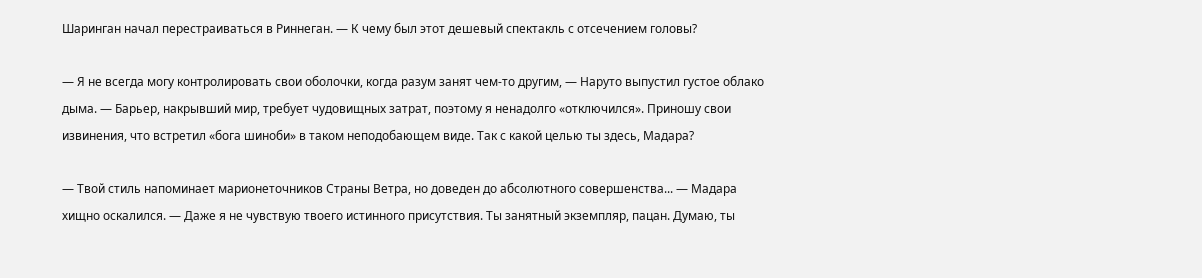Шаринган начал перестраиваться в Риннеган. — К чему был этот дешевый спектакль с отсечением головы?

— Я не всегда могу контролировать свои оболочки, когда разум занят чем-то другим, — Наруто выпустил густое облако дыма. — Барьер, накрывший мир, требует чудовищных затрат, поэтому я ненадолго «отключился». Приношу свои извинения, что встретил «бога шиноби» в таком неподобающем виде. Так с какой целью ты здесь, Мадара?

— Твой стиль напоминает марионеточников Страны Ветра, но доведен до абсолютного совершенства... — Мадара хищно оскалился. — Даже я не чувствую твоего истинного присутствия. Ты занятный экземпляр, пацан. Думаю, ты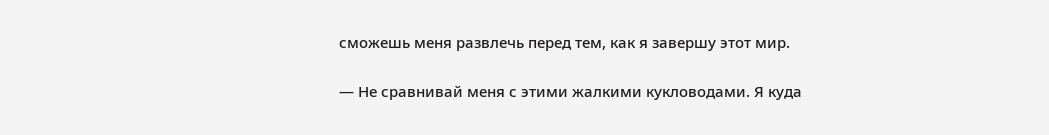сможешь меня развлечь перед тем, как я завершу этот мир.

— Не сравнивай меня с этими жалкими кукловодами. Я куда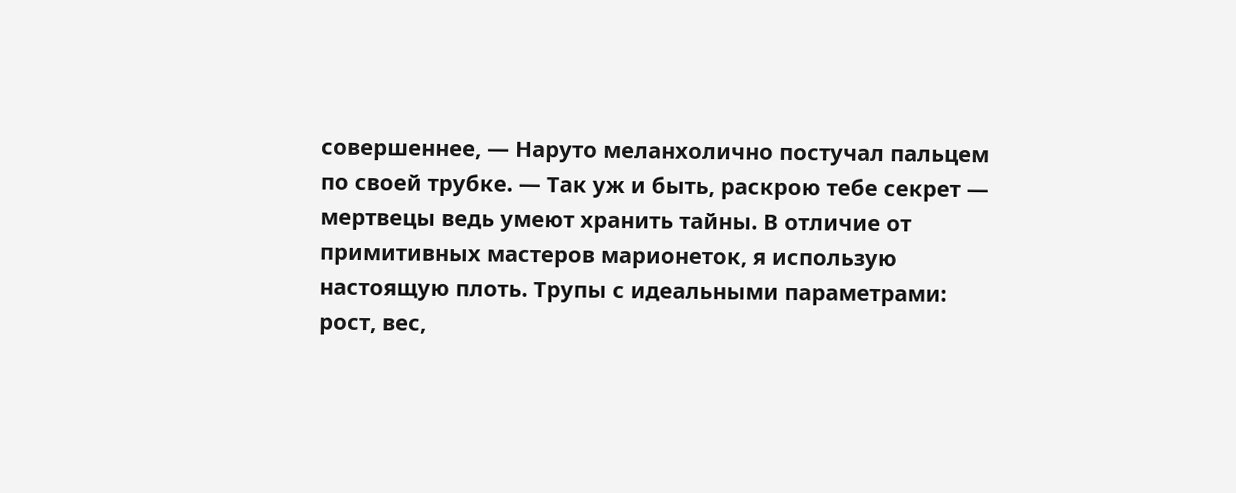совершеннее, — Наруто меланхолично постучал пальцем по своей трубке. — Так уж и быть, раскрою тебе секрет — мертвецы ведь умеют хранить тайны. В отличие от примитивных мастеров марионеток, я использую настоящую плоть. Трупы с идеальными параметрами: рост, вес,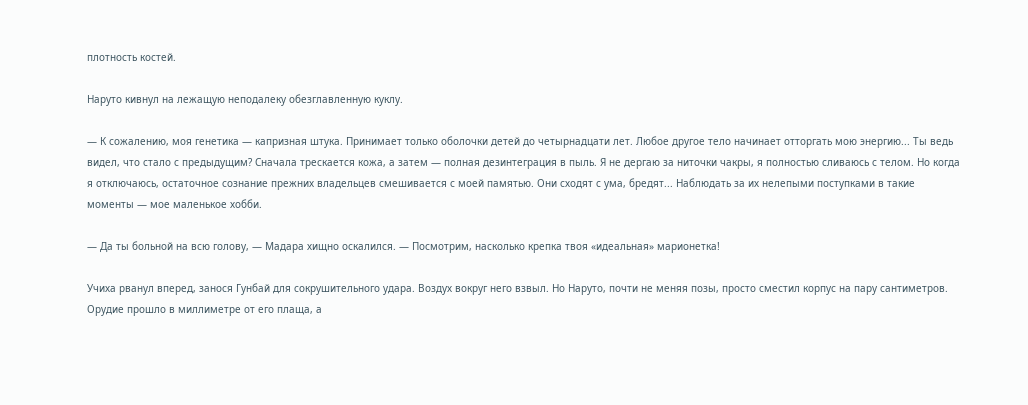плотность костей.

Наруто кивнул на лежащую неподалеку обезглавленную куклу.

— К сожалению, моя генетика — капризная штука. Принимает только оболочки детей до четырнадцати лет. Любое другое тело начинает отторгать мою энергию... Ты ведь видел, что стало с предыдущим? Сначала трескается кожа, а затем — полная дезинтеграция в пыль. Я не дергаю за ниточки чакры, я полностью сливаюсь с телом. Но когда я отключаюсь, остаточное сознание прежних владельцев смешивается с моей памятью. Они сходят с ума, бредят... Наблюдать за их нелепыми поступками в такие моменты — мое маленькое хобби.

— Да ты больной на всю голову, — Мадара хищно оскалился. — Посмотрим, насколько крепка твоя «идеальная» марионетка!

Учиха рванул вперед, занося Гунбай для сокрушительного удара. Воздух вокруг него взвыл. Но Наруто, почти не меняя позы, просто сместил корпус на пару сантиметров. Орудие прошло в миллиметре от его плаща, а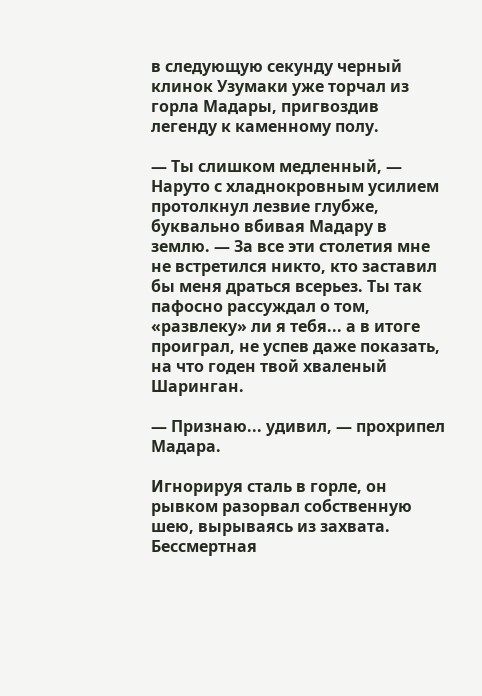в следующую секунду черный клинок Узумаки уже торчал из горла Мадары, пригвоздив легенду к каменному полу.

— Ты слишком медленный, — Наруто с хладнокровным усилием протолкнул лезвие глубже, буквально вбивая Мадару в землю. — За все эти столетия мне не встретился никто, кто заставил бы меня драться всерьез. Ты так пафосно рассуждал о том, «развлеку» ли я тебя... а в итоге проиграл, не успев даже показать, на что годен твой хваленый Шаринган.

— Признаю... удивил, — прохрипел Мадара.

Игнорируя сталь в горле, он рывком разорвал собственную шею, вырываясь из захвата. Бессмертная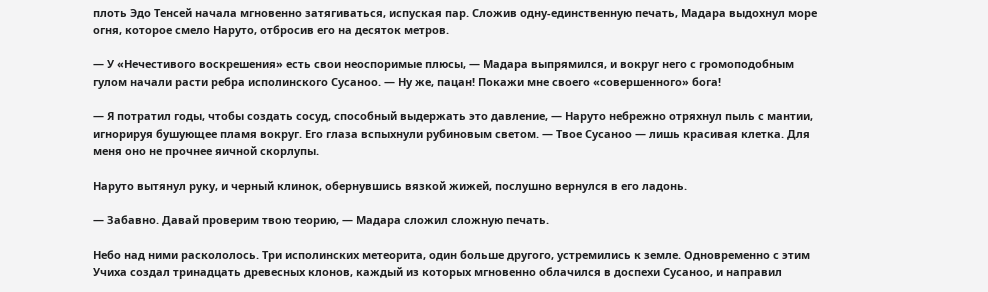плоть Эдо Тенсей начала мгновенно затягиваться, испуская пар. Сложив одну-единственную печать, Мадара выдохнул море огня, которое смело Наруто, отбросив его на десяток метров.

— У «Нечестивого воскрешения» есть свои неоспоримые плюсы, — Мадара выпрямился, и вокруг него с громоподобным гулом начали расти ребра исполинского Сусаноо. — Ну же, пацан! Покажи мне своего «совершенного» бога!

— Я потратил годы, чтобы создать сосуд, способный выдержать это давление, — Наруто небрежно отряхнул пыль с мантии, игнорируя бушующее пламя вокруг. Его глаза вспыхнули рубиновым светом. — Твое Сусаноо — лишь красивая клетка. Для меня оно не прочнее яичной скорлупы.

Наруто вытянул руку, и черный клинок, обернувшись вязкой жижей, послушно вернулся в его ладонь.

— Забавно. Давай проверим твою теорию, — Мадара сложил сложную печать.

Небо над ними раскололось. Три исполинских метеорита, один больше другого, устремились к земле. Одновременно с этим Учиха создал тринадцать древесных клонов, каждый из которых мгновенно облачился в доспехи Сусаноо, и направил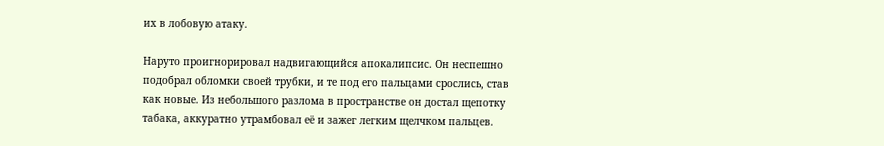их в лобовую атаку.

Наруто проигнорировал надвигающийся апокалипсис. Он неспешно подобрал обломки своей трубки, и те под его пальцами срослись, став как новые. Из небольшого разлома в пространстве он достал щепотку табака, аккуратно утрамбовал её и зажег легким щелчком пальцев.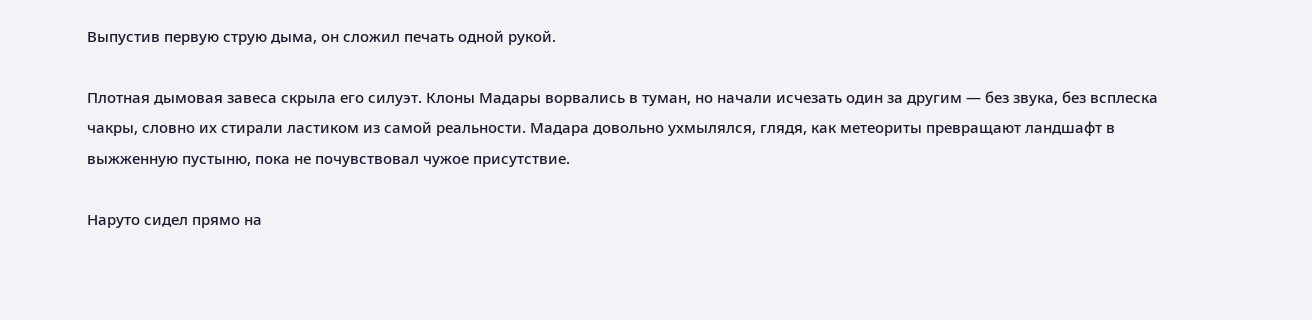Выпустив первую струю дыма, он сложил печать одной рукой.

Плотная дымовая завеса скрыла его силуэт. Клоны Мадары ворвались в туман, но начали исчезать один за другим — без звука, без всплеска чакры, словно их стирали ластиком из самой реальности. Мадара довольно ухмылялся, глядя, как метеориты превращают ландшафт в выжженную пустыню, пока не почувствовал чужое присутствие.

Наруто сидел прямо на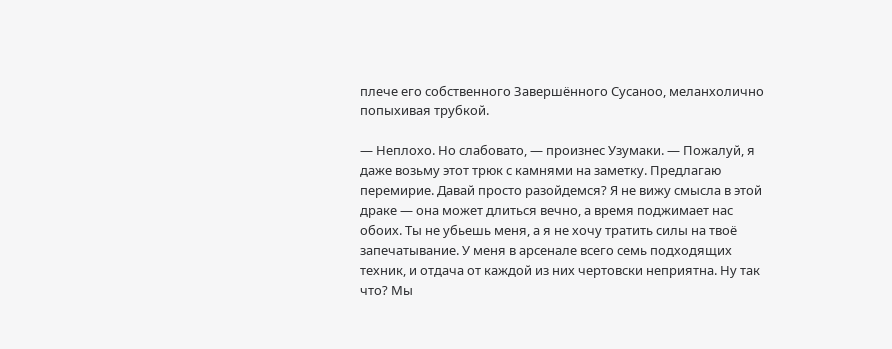плече его собственного Завершённого Сусаноо, меланхолично попыхивая трубкой.

— Неплохо. Но слабовато, — произнес Узумаки. — Пожалуй, я даже возьму этот трюк с камнями на заметку. Предлагаю перемирие. Давай просто разойдемся? Я не вижу смысла в этой драке — она может длиться вечно, а время поджимает нас обоих. Ты не убьешь меня, а я не хочу тратить силы на твоё запечатывание. У меня в арсенале всего семь подходящих техник, и отдача от каждой из них чертовски неприятна. Ну так что? Мы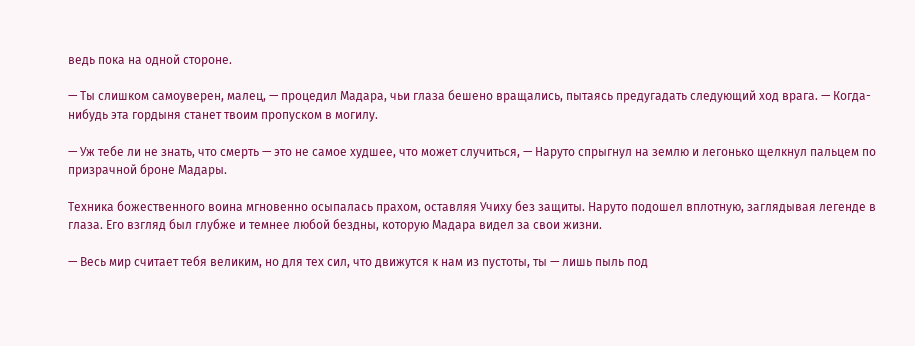ведь пока на одной стороне.

— Ты слишком самоуверен, малец, — процедил Мадара, чьи глаза бешено вращались, пытаясь предугадать следующий ход врага. — Когда-нибудь эта гордыня станет твоим пропуском в могилу.

— Уж тебе ли не знать, что смерть — это не самое худшее, что может случиться, — Наруто спрыгнул на землю и легонько щелкнул пальцем по призрачной броне Мадары.

Техника божественного воина мгновенно осыпалась прахом, оставляя Учиху без защиты. Наруто подошел вплотную, заглядывая легенде в глаза. Его взгляд был глубже и темнее любой бездны, которую Мадара видел за свои жизни.

— Весь мир считает тебя великим, но для тех сил, что движутся к нам из пустоты, ты — лишь пыль под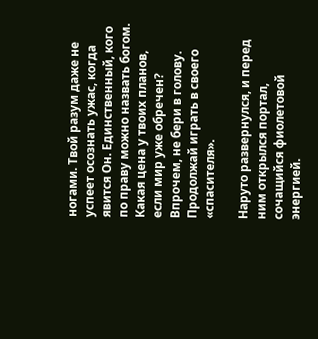ногами. Твой разум даже не успеет осознать ужас, когда явится Он. Единственный, кого по праву можно назвать богом. Какая цена у твоих планов, если мир уже обречен? Впрочем, не бери в голову. Продолжай играть в своего «спасителя».

Наруто развернулся, и перед ним открылся портал, сочащийся фиолетовой энергией.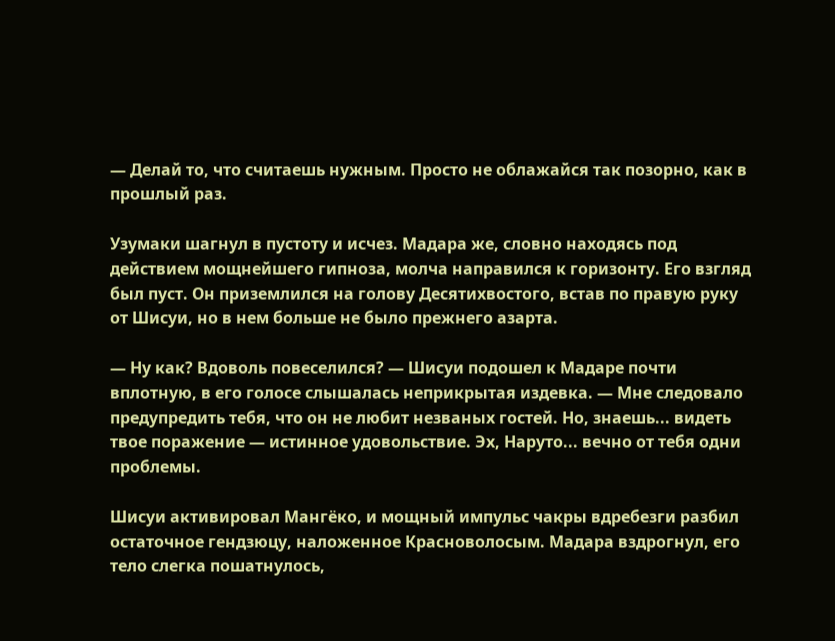— Делай то, что считаешь нужным. Просто не облажайся так позорно, как в прошлый раз.

Узумаки шагнул в пустоту и исчез. Мадара же, словно находясь под действием мощнейшего гипноза, молча направился к горизонту. Его взгляд был пуст. Он приземлился на голову Десятихвостого, встав по правую руку от Шисуи, но в нем больше не было прежнего азарта.

— Ну как? Вдоволь повеселился? — Шисуи подошел к Мадаре почти вплотную, в его голосе слышалась неприкрытая издевка. — Мне следовало предупредить тебя, что он не любит незваных гостей. Но, знаешь... видеть твое поражение — истинное удовольствие. Эх, Наруто... вечно от тебя одни проблемы.

Шисуи активировал Мангёко, и мощный импульс чакры вдребезги разбил остаточное гендзюцу, наложенное Красноволосым. Мадара вздрогнул, его тело слегка пошатнулось,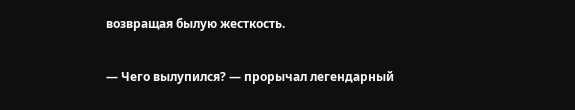возвращая былую жесткость.

— Чего вылупился? — прорычал легендарный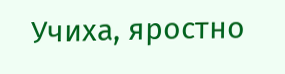Учиха, яростно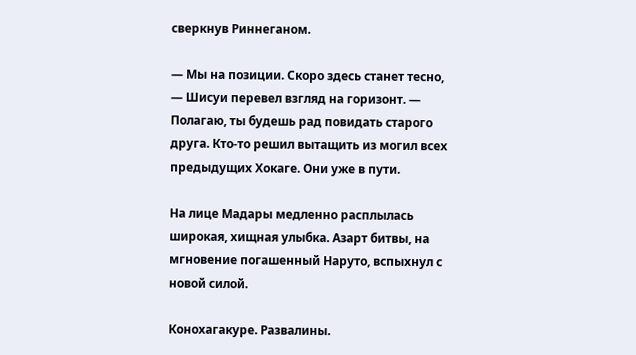сверкнув Риннеганом.

— Мы на позиции. Скоро здесь станет тесно, — Шисуи перевел взгляд на горизонт. — Полагаю, ты будешь рад повидать старого друга. Кто-то решил вытащить из могил всех предыдущих Хокаге. Они уже в пути.

На лице Мадары медленно расплылась широкая, хищная улыбка. Азарт битвы, на мгновение погашенный Наруто, вспыхнул с новой силой.

Конохагакуре. Развалины.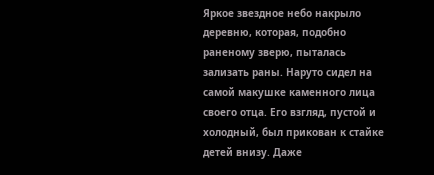Яркое звездное небо накрыло деревню, которая, подобно раненому зверю, пыталась зализать раны. Наруто сидел на самой макушке каменного лица своего отца. Его взгляд, пустой и холодный, был прикован к стайке детей внизу. Даже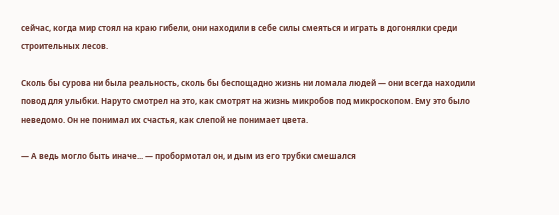сейчас, когда мир стоял на краю гибели, они находили в себе силы смеяться и играть в догонялки среди строительных лесов.

Сколь бы сурова ни была реальность, сколь бы беспощадно жизнь ни ломала людей — они всегда находили повод для улыбки. Наруто смотрел на это, как смотрят на жизнь микробов под микроскопом. Ему это было неведомо. Он не понимал их счастья, как слепой не понимает цвета.

— А ведь могло быть иначе... — пробормотал он, и дым из его трубки смешался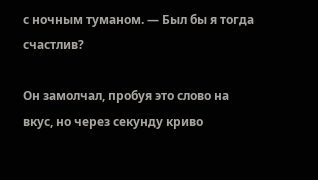с ночным туманом. — Был бы я тогда счастлив?

Он замолчал, пробуя это слово на вкус, но через секунду криво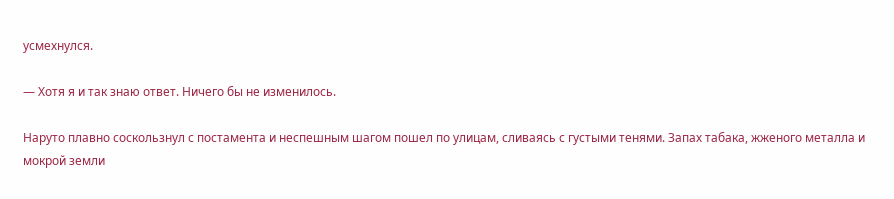усмехнулся.

— Хотя я и так знаю ответ. Ничего бы не изменилось.

Наруто плавно соскользнул с постамента и неспешным шагом пошел по улицам, сливаясь с густыми тенями. Запах табака, жженого металла и мокрой земли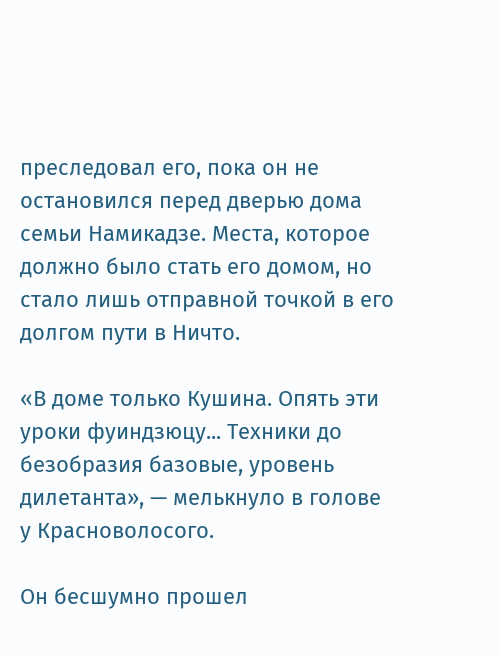преследовал его, пока он не остановился перед дверью дома семьи Намикадзе. Места, которое должно было стать его домом, но стало лишь отправной точкой в его долгом пути в Ничто.

«В доме только Кушина. Опять эти уроки фуиндзюцу... Техники до безобразия базовые, уровень дилетанта», — мелькнуло в голове у Красноволосого.

Он бесшумно прошел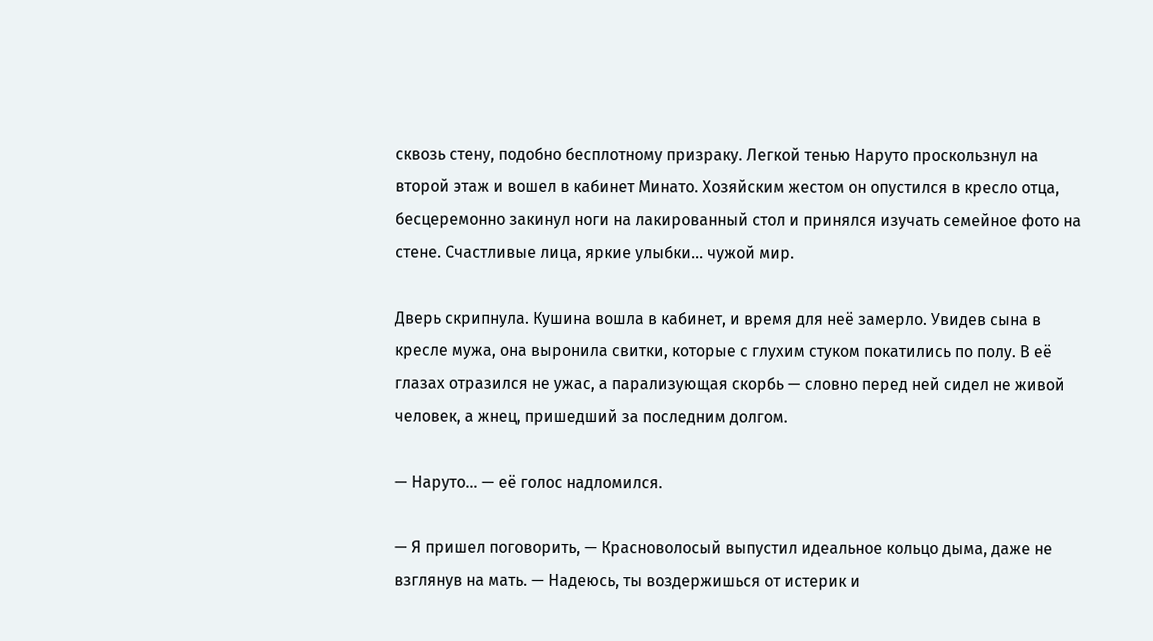сквозь стену, подобно бесплотному призраку. Легкой тенью Наруто проскользнул на второй этаж и вошел в кабинет Минато. Хозяйским жестом он опустился в кресло отца, бесцеремонно закинул ноги на лакированный стол и принялся изучать семейное фото на стене. Счастливые лица, яркие улыбки... чужой мир.

Дверь скрипнула. Кушина вошла в кабинет, и время для неё замерло. Увидев сына в кресле мужа, она выронила свитки, которые с глухим стуком покатились по полу. В её глазах отразился не ужас, а парализующая скорбь — словно перед ней сидел не живой человек, а жнец, пришедший за последним долгом.

— Наруто… — её голос надломился.

— Я пришел поговорить, — Красноволосый выпустил идеальное кольцо дыма, даже не взглянув на мать. — Надеюсь, ты воздержишься от истерик и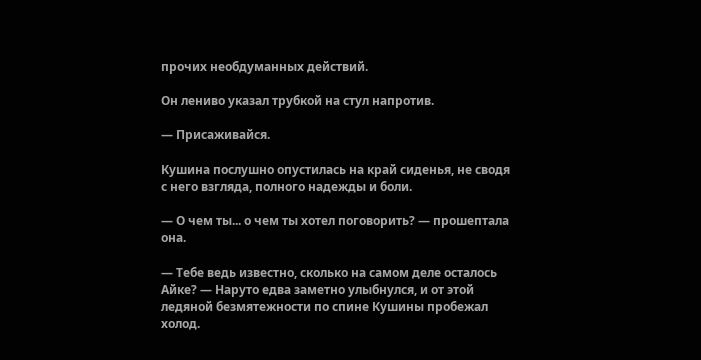прочих необдуманных действий.

Он лениво указал трубкой на стул напротив.

— Присаживайся.

Кушина послушно опустилась на край сиденья, не сводя с него взгляда, полного надежды и боли.

— О чем ты... о чем ты хотел поговорить? — прошептала она.

— Тебе ведь известно, сколько на самом деле осталось Айке? — Наруто едва заметно улыбнулся, и от этой ледяной безмятежности по спине Кушины пробежал холод.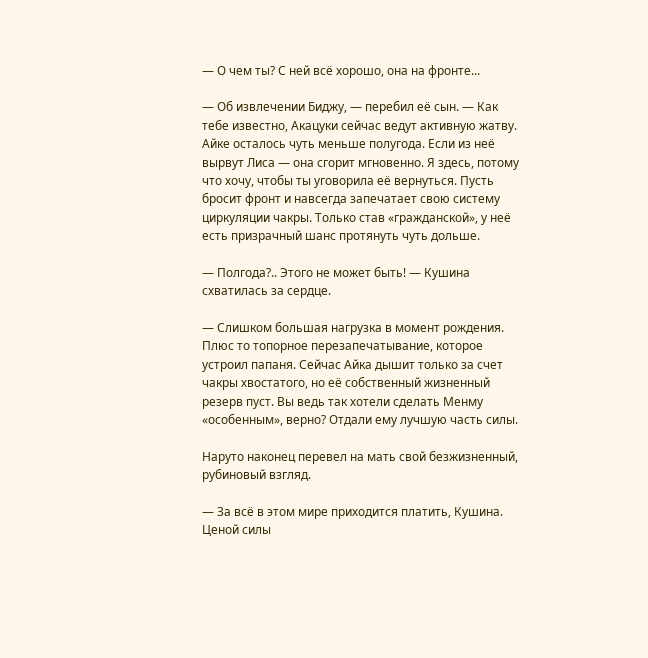— О чем ты? С ней всё хорошо, она на фронте...

— Об извлечении Биджу, — перебил её сын. — Как тебе известно, Акацуки сейчас ведут активную жатву. Айке осталось чуть меньше полугода. Если из неё вырвут Лиса — она сгорит мгновенно. Я здесь, потому что хочу, чтобы ты уговорила её вернуться. Пусть бросит фронт и навсегда запечатает свою систему циркуляции чакры. Только став «гражданской», у неё есть призрачный шанс протянуть чуть дольше.

— Полгода?.. Этого не может быть! — Кушина схватилась за сердце.

— Слишком большая нагрузка в момент рождения. Плюс то топорное перезапечатывание, которое устроил папаня. Сейчас Айка дышит только за счет чакры хвостатого, но её собственный жизненный резерв пуст. Вы ведь так хотели сделать Менму «особенным», верно? Отдали ему лучшую часть силы.

Наруто наконец перевел на мать свой безжизненный, рубиновый взгляд.

— За всё в этом мире приходится платить, Кушина. Ценой силы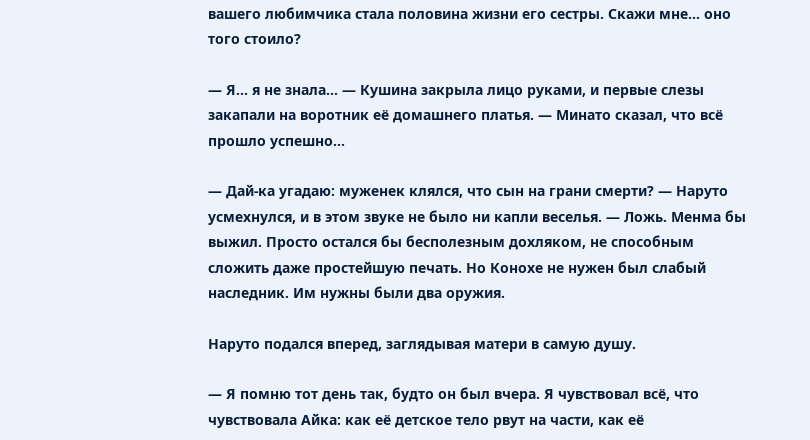вашего любимчика стала половина жизни его сестры. Скажи мне... оно того стоило?

— Я... я не знала... — Кушина закрыла лицо руками, и первые слезы закапали на воротник её домашнего платья. — Минато сказал, что всё прошло успешно...

— Дай-ка угадаю: муженек клялся, что сын на грани смерти? — Наруто усмехнулся, и в этом звуке не было ни капли веселья. — Ложь. Менма бы выжил. Просто остался бы бесполезным дохляком, не способным сложить даже простейшую печать. Но Конохе не нужен был слабый наследник. Им нужны были два оружия.

Наруто подался вперед, заглядывая матери в самую душу.

— Я помню тот день так, будто он был вчера. Я чувствовал всё, что чувствовала Айка: как её детское тело рвут на части, как её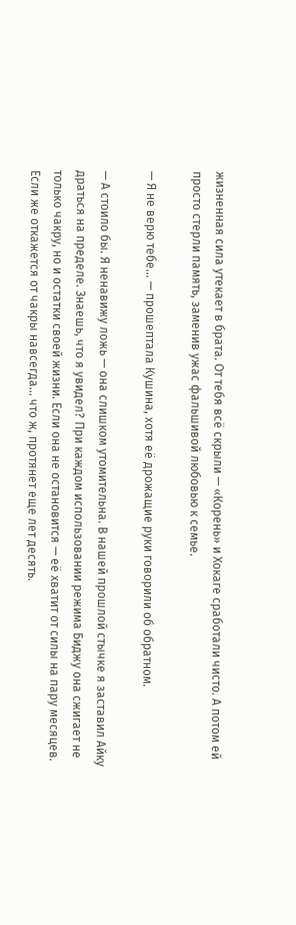жизненная сила утекает в брата. От тебя всё скрыли — «Корень» и Хокаге сработали чисто. А потом ей просто стерли память, заменив ужас фальшивой любовью к семье.

— Я не верю тебе… — прошептала Кушина, хотя её дрожащие руки говорили об обратном.

— А стоило бы. Я ненавижу ложь — она слишком утомительна. В нашей прошлой стычке я заставил Айку драться на пределе. Знаешь, что я увидел? При каждом использовании режима Биджу она сжигает не только чакру, но и остатки своей жизни. Если она не остановится — её хватит от силы на пару месяцев. Если же откажется от чакры навсегда... что ж, протянет еще лет десять.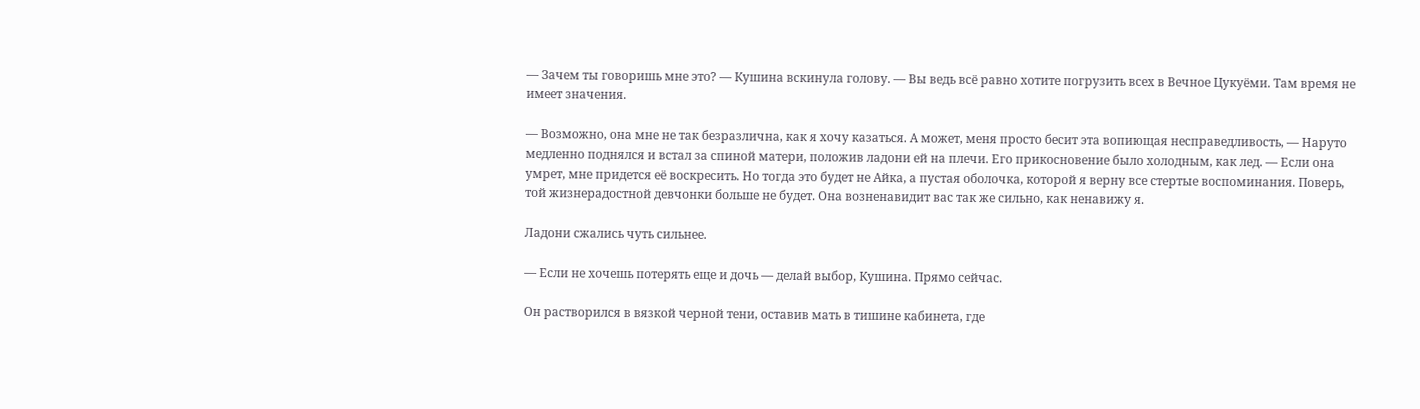— Зачем ты говоришь мне это? — Кушина вскинула голову. — Вы ведь всё равно хотите погрузить всех в Вечное Цукуёми. Там время не имеет значения.

— Возможно, она мне не так безразлична, как я хочу казаться. А может, меня просто бесит эта вопиющая несправедливость, — Наруто медленно поднялся и встал за спиной матери, положив ладони ей на плечи. Его прикосновение было холодным, как лед. — Если она умрет, мне придется её воскресить. Но тогда это будет не Айка, а пустая оболочка, которой я верну все стертые воспоминания. Поверь, той жизнерадостной девчонки больше не будет. Она возненавидит вас так же сильно, как ненавижу я.

Ладони сжались чуть сильнее.

— Если не хочешь потерять еще и дочь — делай выбор, Кушина. Прямо сейчас.

Он растворился в вязкой черной тени, оставив мать в тишине кабинета, где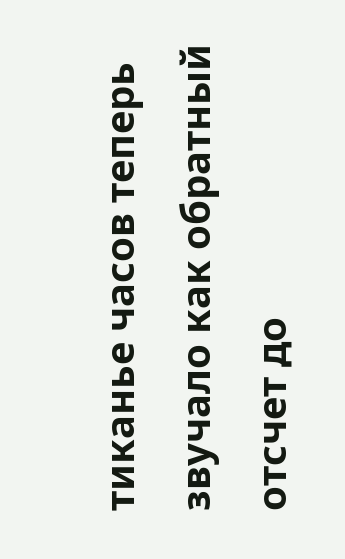тиканье часов теперь звучало как обратный отсчет до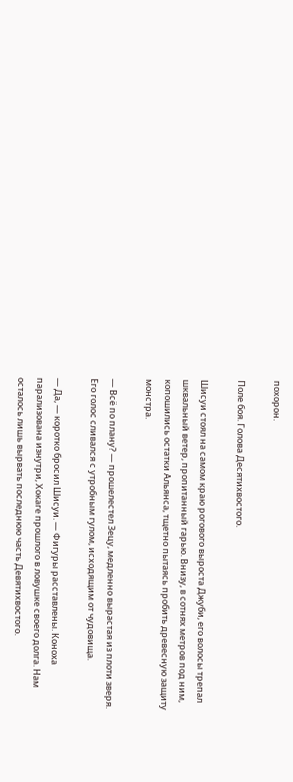похорон.

Поле боя. Голова Десятихвостого.

Шисуи стоял на самом краю рогового выроста Джуби, его волосы трепал шквальный ветер, пропитанный гарью. Внизу, в сотнях метров под ним, копошились остатки Альянса, тщетно пытаясь пробить древесную защиту монстра.

— Всё по плану? — прошелестел Зецу, медленно вырастая из плоти зверя. Его голос сливался с утробным гулом, исходящим от чудовища.

— Да, — коротко бросил Шисуи. — Фигуры расставлены. Коноха парализована изнутри, Хокаге прошлого в ловушке своего долга. Нам осталось лишь вырвать последнюю часть Девятихвостого.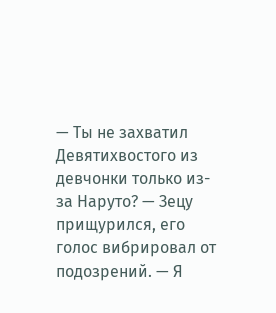— Ты не захватил Девятихвостого из девчонки только из-за Наруто? — Зецу прищурился, его голос вибрировал от подозрений. — Я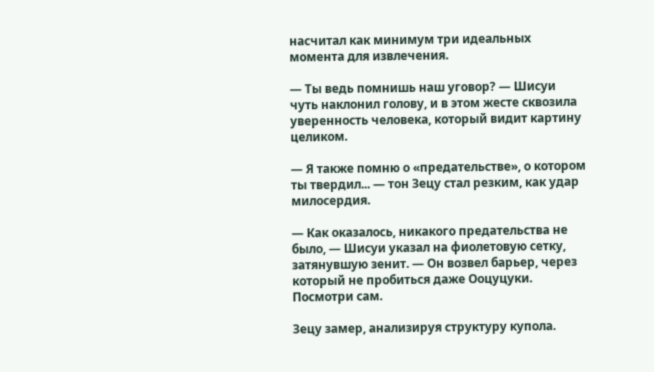насчитал как минимум три идеальных момента для извлечения.

— Ты ведь помнишь наш уговор? — Шисуи чуть наклонил голову, и в этом жесте сквозила уверенность человека, который видит картину целиком.

— Я также помню о «предательстве», о котором ты твердил... — тон Зецу стал резким, как удар милосердия.

— Как оказалось, никакого предательства не было, — Шисуи указал на фиолетовую сетку, затянувшую зенит. — Он возвел барьер, через который не пробиться даже Ооцуцуки. Посмотри сам.

Зецу замер, анализируя структуру купола.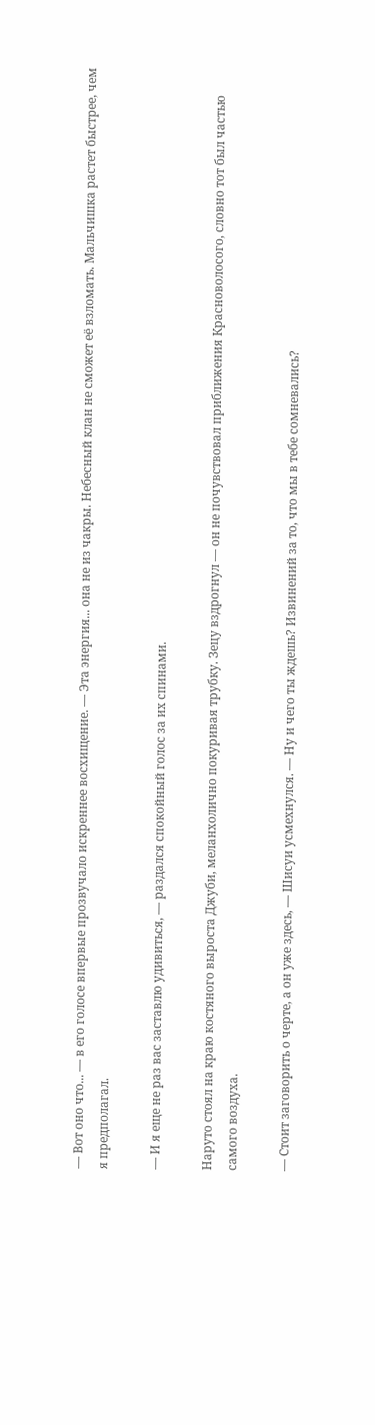— Вот оно что... — в его голосе впервые прозвучало искреннее восхищение. — Эта энергия... она не из чакры. Небесный клан не сможет её взломать. Мальчишка растет быстрее, чем я предполагал.

— И я еще не раз вас заставлю удивиться, — раздался спокойный голос за их спинами.

Наруто стоял на краю костяного выроста Джуби, меланхолично покуривая трубку. Зецу вздрогнул — он не почувствовал приближения Красноволосого, словно тот был частью самого воздуха.

— Стоит заговорить о черте, а он уже здесь, — Шисуи усмехнулся. — Ну и чего ты ждешь? Извинений за то, что мы в тебе сомневались?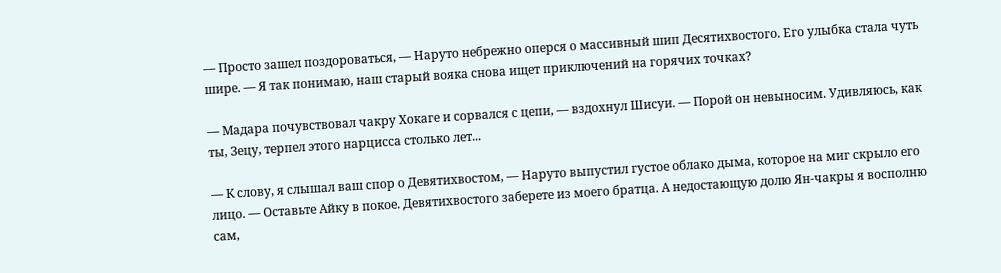— Просто зашел поздороваться, — Наруто небрежно оперся о массивный шип Десятихвостого. Его улыбка стала чуть шире. — Я так понимаю, наш старый вояка снова ищет приключений на горячих точках?

— Мадара почувствовал чакру Хокаге и сорвался с цепи, — вздохнул Шисуи. — Порой он невыносим. Удивляюсь, как ты, Зецу, терпел этого нарцисса столько лет...

— К слову, я слышал ваш спор о Девятихвостом, — Наруто выпустил густое облако дыма, которое на миг скрыло его лицо. — Оставьте Айку в покое. Девятихвостого заберете из моего братца. А недостающую долю Ян-чакры я восполню сам,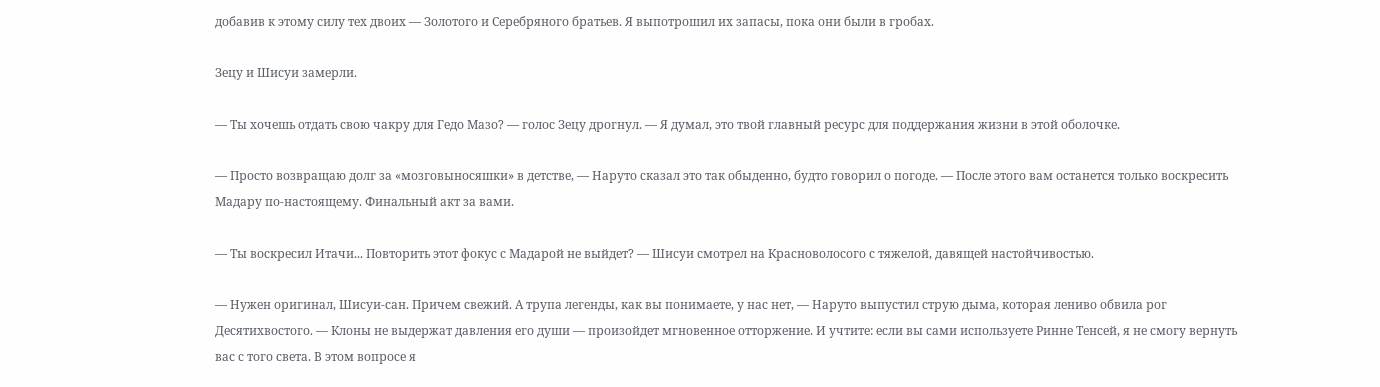добавив к этому силу тех двоих — Золотого и Серебряного братьев. Я выпотрошил их запасы, пока они были в гробах.

Зецу и Шисуи замерли.

— Ты хочешь отдать свою чакру для Гедо Мазо? — голос Зецу дрогнул. — Я думал, это твой главный ресурс для поддержания жизни в этой оболочке.

— Просто возвращаю долг за «мозговыносяшки» в детстве, — Наруто сказал это так обыденно, будто говорил о погоде. — После этого вам останется только воскресить Мадару по-настоящему. Финальный акт за вами.

— Ты воскресил Итачи... Повторить этот фокус с Мадарой не выйдет? — Шисуи смотрел на Красноволосого с тяжелой, давящей настойчивостью.

— Нужен оригинал, Шисуи-сан. Причем свежий. А трупа легенды, как вы понимаете, у нас нет, — Наруто выпустил струю дыма, которая лениво обвила рог Десятихвостого. — Клоны не выдержат давления его души — произойдет мгновенное отторжение. И учтите: если вы сами используете Ринне Тенсей, я не смогу вернуть вас с того света. В этом вопросе я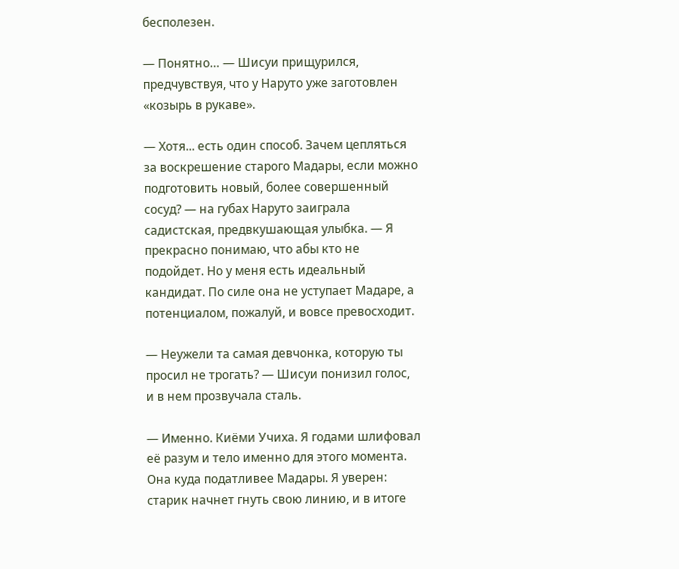бесполезен.

— Понятно… — Шисуи прищурился, предчувствуя, что у Наруто уже заготовлен «козырь в рукаве».

— Хотя... есть один способ. Зачем цепляться за воскрешение старого Мадары, если можно подготовить новый, более совершенный сосуд? — на губах Наруто заиграла садистская, предвкушающая улыбка. — Я прекрасно понимаю, что абы кто не подойдет. Но у меня есть идеальный кандидат. По силе она не уступает Мадаре, а потенциалом, пожалуй, и вовсе превосходит.

— Неужели та самая девчонка, которую ты просил не трогать? — Шисуи понизил голос, и в нем прозвучала сталь.

— Именно. Киёми Учиха. Я годами шлифовал её разум и тело именно для этого момента. Она куда податливее Мадары. Я уверен: старик начнет гнуть свою линию, и в итоге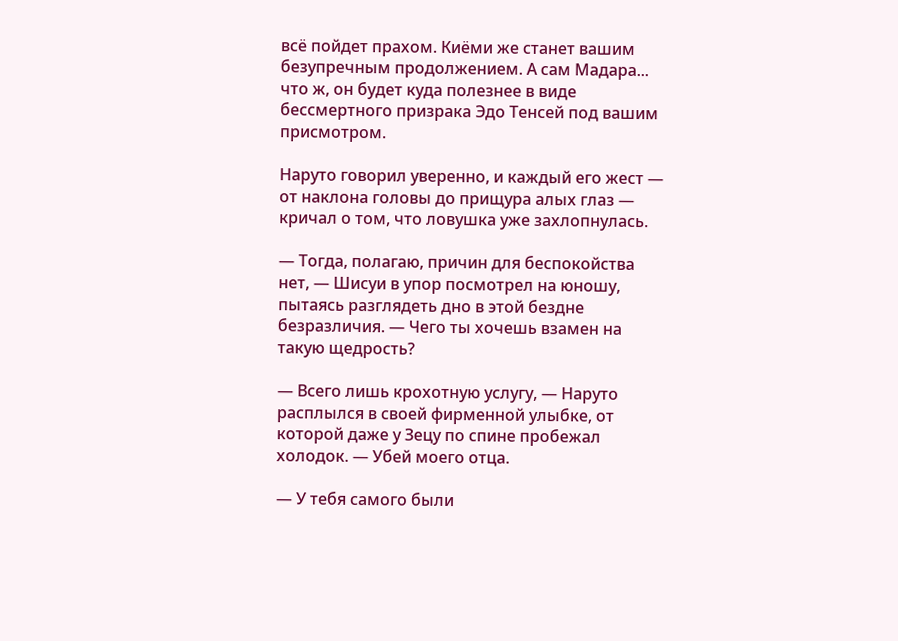всё пойдет прахом. Киёми же станет вашим безупречным продолжением. А сам Мадара... что ж, он будет куда полезнее в виде бессмертного призрака Эдо Тенсей под вашим присмотром.

Наруто говорил уверенно, и каждый его жест — от наклона головы до прищура алых глаз — кричал о том, что ловушка уже захлопнулась.

— Тогда, полагаю, причин для беспокойства нет, — Шисуи в упор посмотрел на юношу, пытаясь разглядеть дно в этой бездне безразличия. — Чего ты хочешь взамен на такую щедрость?

— Всего лишь крохотную услугу, — Наруто расплылся в своей фирменной улыбке, от которой даже у Зецу по спине пробежал холодок. — Убей моего отца.

— У тебя самого были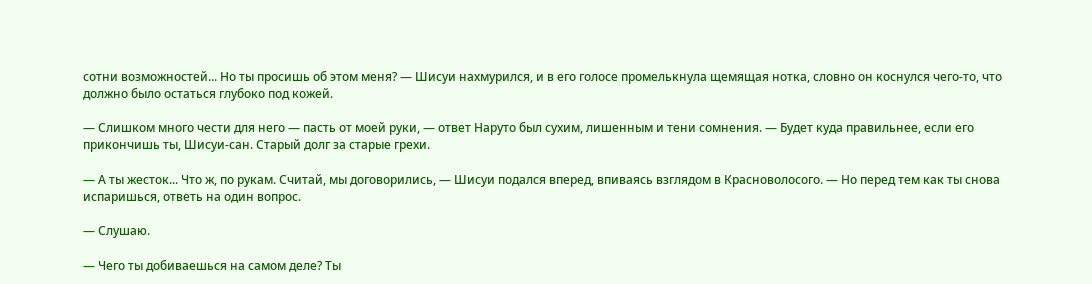сотни возможностей... Но ты просишь об этом меня? — Шисуи нахмурился, и в его голосе промелькнула щемящая нотка, словно он коснулся чего-то, что должно было остаться глубоко под кожей.

— Слишком много чести для него — пасть от моей руки, — ответ Наруто был сухим, лишенным и тени сомнения. — Будет куда правильнее, если его прикончишь ты, Шисуи-сан. Старый долг за старые грехи.

— А ты жесток... Что ж, по рукам. Считай, мы договорились, — Шисуи подался вперед, впиваясь взглядом в Красноволосого. — Но перед тем как ты снова испаришься, ответь на один вопрос.

— Слушаю.

— Чего ты добиваешься на самом деле? Ты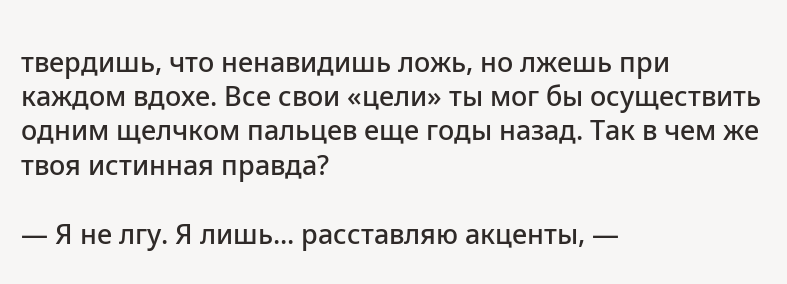твердишь, что ненавидишь ложь, но лжешь при каждом вдохе. Все свои «цели» ты мог бы осуществить одним щелчком пальцев еще годы назад. Так в чем же твоя истинная правда?

— Я не лгу. Я лишь... расставляю акценты, —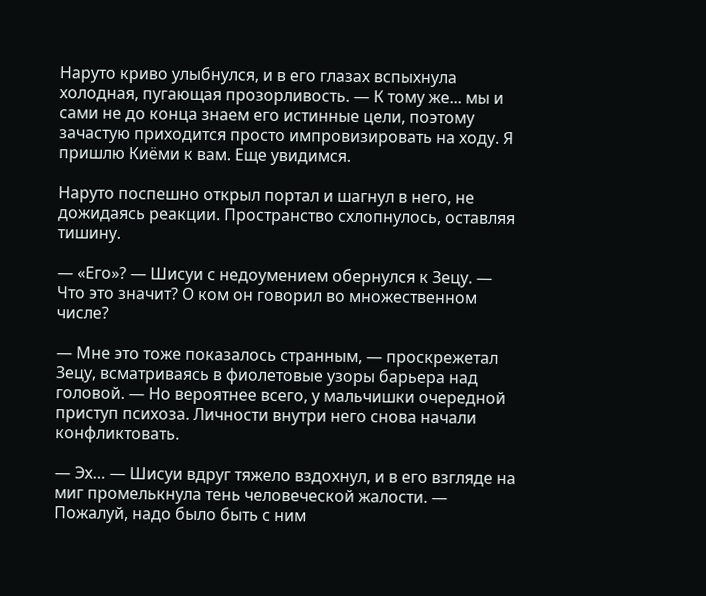Наруто криво улыбнулся, и в его глазах вспыхнула холодная, пугающая прозорливость. — К тому же... мы и сами не до конца знаем его истинные цели, поэтому зачастую приходится просто импровизировать на ходу. Я пришлю Киёми к вам. Еще увидимся.

Наруто поспешно открыл портал и шагнул в него, не дожидаясь реакции. Пространство схлопнулось, оставляя тишину.

— «Его»? — Шисуи с недоумением обернулся к Зецу. — Что это значит? О ком он говорил во множественном числе?

— Мне это тоже показалось странным, — проскрежетал Зецу, всматриваясь в фиолетовые узоры барьера над головой. — Но вероятнее всего, у мальчишки очередной приступ психоза. Личности внутри него снова начали конфликтовать.

— Эх… — Шисуи вдруг тяжело вздохнул, и в его взгляде на миг промелькнула тень человеческой жалости. — Пожалуй, надо было быть с ним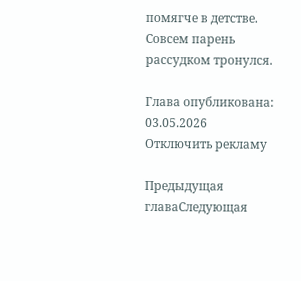помягче в детстве. Совсем парень рассудком тронулся.

Глава опубликована: 03.05.2026
Отключить рекламу

Предыдущая главаСледующая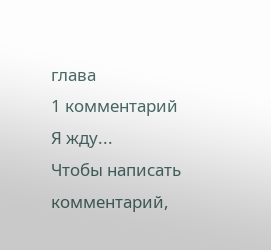глава
1 комментарий
Я жду...
Чтобы написать комментарий,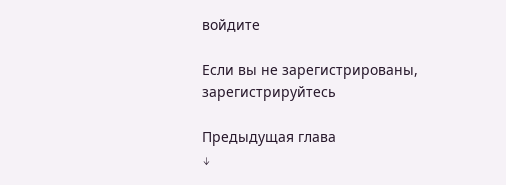войдите

Если вы не зарегистрированы, зарегистрируйтесь

Предыдущая глава
↓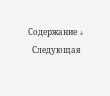Содержание ↓
  Следующая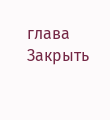глава
Закрыть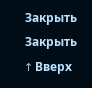Закрыть
Закрыть
↑ Вверх